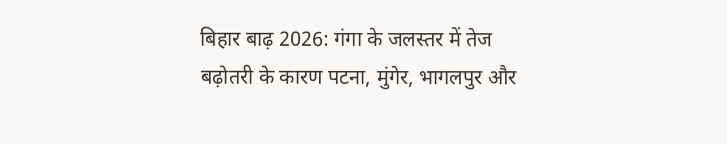बिहार बाढ़ 2026: गंगा के जलस्तर में तेज बढ़ोतरी के कारण पटना, मुंगेर, भागलपुर और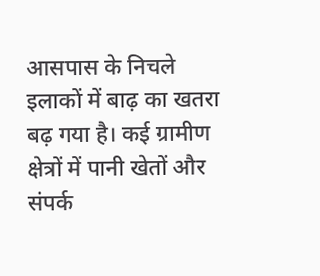आसपास के निचले इलाकों में बाढ़ का खतरा बढ़ गया है। कई ग्रामीण क्षेत्रों में पानी खेतों और संपर्क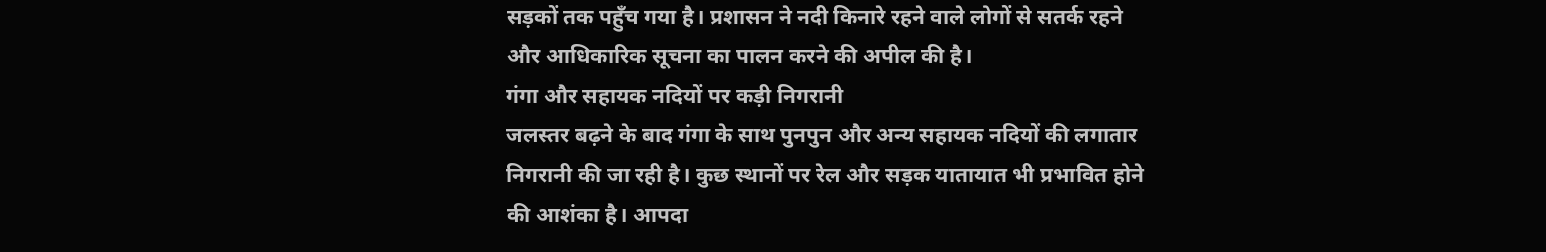सड़कों तक पहुँच गया है। प्रशासन ने नदी किनारे रहने वाले लोगों से सतर्क रहने और आधिकारिक सूचना का पालन करने की अपील की है।
गंगा और सहायक नदियों पर कड़ी निगरानी
जलस्तर बढ़ने के बाद गंगा के साथ पुनपुन और अन्य सहायक नदियों की लगातार निगरानी की जा रही है। कुछ स्थानों पर रेल और सड़क यातायात भी प्रभावित होने की आशंका है। आपदा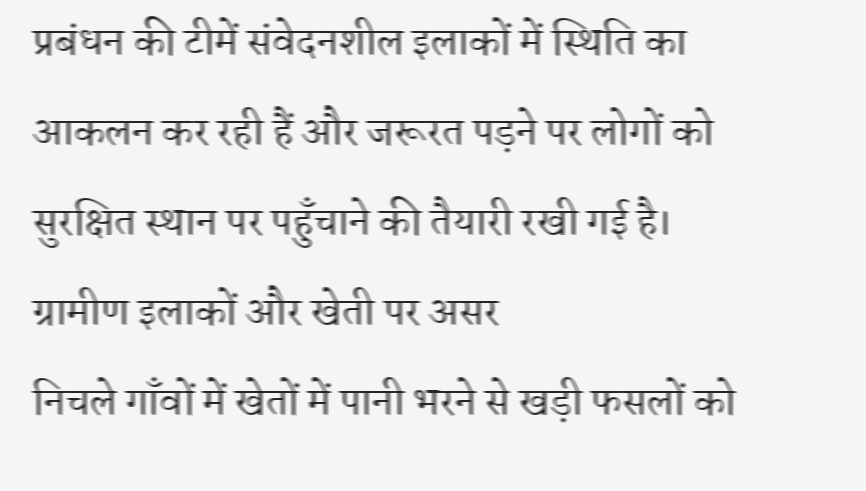प्रबंधन की टीमें संवेदनशील इलाकों में स्थिति का आकलन कर रही हैं और जरूरत पड़ने पर लोगों को सुरक्षित स्थान पर पहुँचाने की तैयारी रखी गई है।
ग्रामीण इलाकों और खेती पर असर
निचले गाँवों में खेतों में पानी भरने से खड़ी फसलों को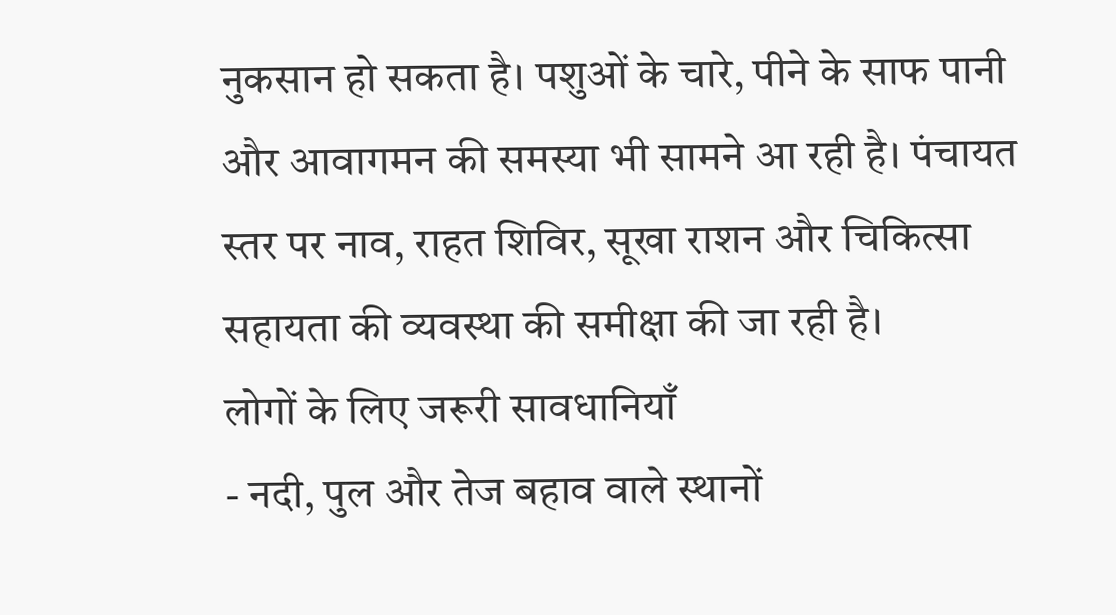नुकसान हो सकता है। पशुओं के चारे, पीने के साफ पानी और आवागमन की समस्या भी सामने आ रही है। पंचायत स्तर पर नाव, राहत शिविर, सूखा राशन और चिकित्सा सहायता की व्यवस्था की समीक्षा की जा रही है।
लोगों के लिए जरूरी सावधानियाँ
- नदी, पुल और तेज बहाव वाले स्थानों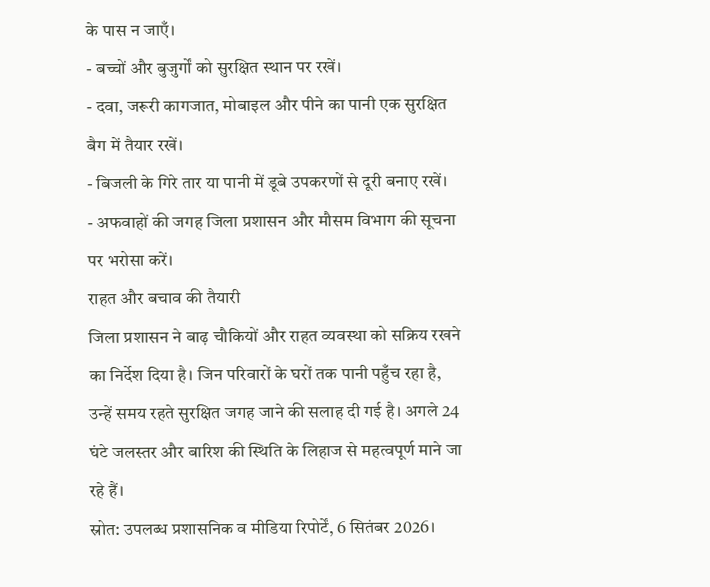के पास न जाएँ।
- बच्चों और बुजुर्गों को सुरक्षित स्थान पर रखें।
- दवा, जरूरी कागजात, मोबाइल और पीने का पानी एक सुरक्षित बैग में तैयार रखें।
- बिजली के गिरे तार या पानी में डूबे उपकरणों से दूरी बनाए रखें।
- अफवाहों की जगह जिला प्रशासन और मौसम विभाग की सूचना पर भरोसा करें।
राहत और बचाव की तैयारी
जिला प्रशासन ने बाढ़ चौकियों और राहत व्यवस्था को सक्रिय रखने का निर्देश दिया है। जिन परिवारों के घरों तक पानी पहुँच रहा है, उन्हें समय रहते सुरक्षित जगह जाने की सलाह दी गई है। अगले 24 घंटे जलस्तर और बारिश की स्थिति के लिहाज से महत्वपूर्ण माने जा रहे हैं।
स्रोत: उपलब्ध प्रशासनिक व मीडिया रिपोर्टें, 6 सितंबर 2026।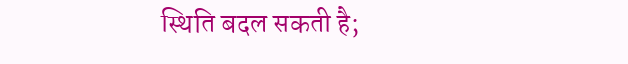स्थिति बदल सकती है;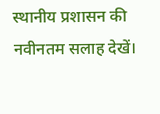स्थानीय प्रशासन की नवीनतम सलाह देखें।